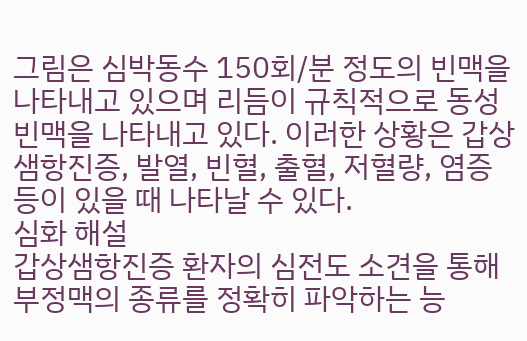그림은 심박동수 150회/분 정도의 빈맥을 나타내고 있으며 리듬이 규칙적으로 동성빈맥을 나타내고 있다. 이러한 상황은 갑상샘항진증, 발열, 빈혈, 출혈, 저혈량, 염증 등이 있을 때 나타날 수 있다.
심화 해설
갑상샘항진증 환자의 심전도 소견을 통해 부정맥의 종류를 정확히 파악하는 능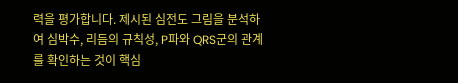력을 평가합니다. 제시된 심전도 그림을 분석하여 심박수, 리듬의 규칙성, P파와 QRS군의 관계를 확인하는 것이 핵심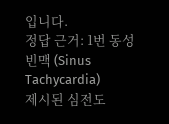입니다.
정답 근거: 1번 동성빈맥 (Sinus Tachycardia)
제시된 심전도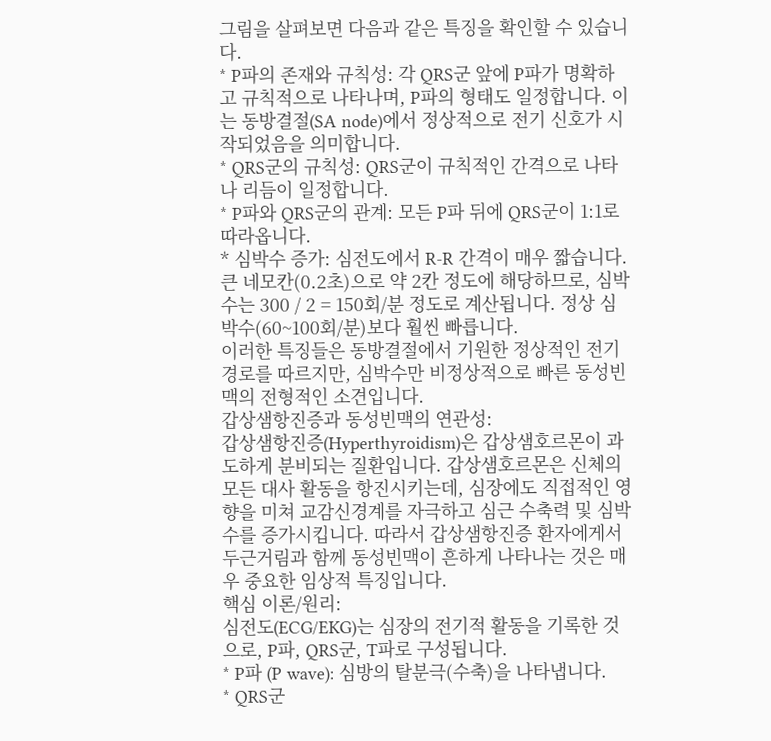그림을 살펴보면 다음과 같은 특징을 확인할 수 있습니다.
* P파의 존재와 규칙성: 각 QRS군 앞에 P파가 명확하고 규칙적으로 나타나며, P파의 형태도 일정합니다. 이는 동방결절(SA node)에서 정상적으로 전기 신호가 시작되었음을 의미합니다.
* QRS군의 규칙성: QRS군이 규칙적인 간격으로 나타나 리듬이 일정합니다.
* P파와 QRS군의 관계: 모든 P파 뒤에 QRS군이 1:1로 따라옵니다.
* 심박수 증가: 심전도에서 R-R 간격이 매우 짧습니다. 큰 네모칸(0.2초)으로 약 2칸 정도에 해당하므로, 심박수는 300 / 2 = 150회/분 정도로 계산됩니다. 정상 심박수(60~100회/분)보다 훨씬 빠릅니다.
이러한 특징들은 동방결절에서 기원한 정상적인 전기 경로를 따르지만, 심박수만 비정상적으로 빠른 동성빈맥의 전형적인 소견입니다.
갑상샘항진증과 동성빈맥의 연관성:
갑상샘항진증(Hyperthyroidism)은 갑상샘호르몬이 과도하게 분비되는 질환입니다. 갑상샘호르몬은 신체의 모든 대사 활동을 항진시키는데, 심장에도 직접적인 영향을 미쳐 교감신경계를 자극하고 심근 수축력 및 심박수를 증가시킵니다. 따라서 갑상샘항진증 환자에게서 두근거림과 함께 동성빈맥이 흔하게 나타나는 것은 매우 중요한 임상적 특징입니다.
핵심 이론/원리:
심전도(ECG/EKG)는 심장의 전기적 활동을 기록한 것으로, P파, QRS군, T파로 구성됩니다.
* P파 (P wave): 심방의 탈분극(수축)을 나타냅니다.
* QRS군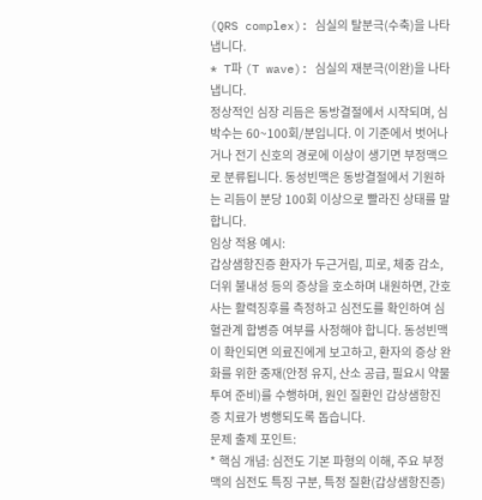(QRS complex): 심실의 탈분극(수축)을 나타냅니다.
* T파 (T wave): 심실의 재분극(이완)을 나타냅니다.
정상적인 심장 리듬은 동방결절에서 시작되며, 심박수는 60~100회/분입니다. 이 기준에서 벗어나거나 전기 신호의 경로에 이상이 생기면 부정맥으로 분류됩니다. 동성빈맥은 동방결절에서 기원하는 리듬이 분당 100회 이상으로 빨라진 상태를 말합니다.
임상 적용 예시:
갑상샘항진증 환자가 두근거림, 피로, 체중 감소, 더위 불내성 등의 증상을 호소하며 내원하면, 간호사는 활력징후를 측정하고 심전도를 확인하여 심혈관계 합병증 여부를 사정해야 합니다. 동성빈맥이 확인되면 의료진에게 보고하고, 환자의 증상 완화를 위한 중재(안정 유지, 산소 공급, 필요시 약물 투여 준비)를 수행하며, 원인 질환인 갑상샘항진증 치료가 병행되도록 돕습니다.
문제 출제 포인트:
* 핵심 개념: 심전도 기본 파형의 이해, 주요 부정맥의 심전도 특징 구분, 특정 질환(갑상샘항진증)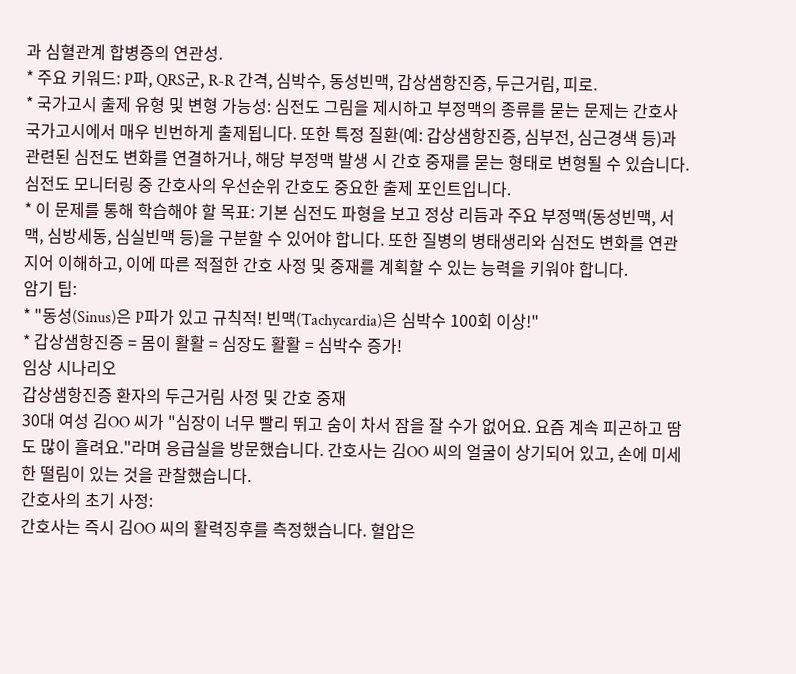과 심혈관계 합병증의 연관성.
* 주요 키워드: P파, QRS군, R-R 간격, 심박수, 동성빈맥, 갑상샘항진증, 두근거림, 피로.
* 국가고시 출제 유형 및 변형 가능성: 심전도 그림을 제시하고 부정맥의 종류를 묻는 문제는 간호사 국가고시에서 매우 빈번하게 출제됩니다. 또한 특정 질환(예: 갑상샘항진증, 심부전, 심근경색 등)과 관련된 심전도 변화를 연결하거나, 해당 부정맥 발생 시 간호 중재를 묻는 형태로 변형될 수 있습니다. 심전도 모니터링 중 간호사의 우선순위 간호도 중요한 출제 포인트입니다.
* 이 문제를 통해 학습해야 할 목표: 기본 심전도 파형을 보고 정상 리듬과 주요 부정맥(동성빈맥, 서맥, 심방세동, 심실빈맥 등)을 구분할 수 있어야 합니다. 또한 질병의 병태생리와 심전도 변화를 연관 지어 이해하고, 이에 따른 적절한 간호 사정 및 중재를 계획할 수 있는 능력을 키워야 합니다.
암기 팁:
* "동성(Sinus)은 P파가 있고 규칙적! 빈맥(Tachycardia)은 심박수 100회 이상!"
* 갑상샘항진증 = 몸이 활활 = 심장도 활활 = 심박수 증가!
임상 시나리오
갑상샘항진증 환자의 두근거림 사정 및 간호 중재
30대 여성 김OO 씨가 "심장이 너무 빨리 뛰고 숨이 차서 잠을 잘 수가 없어요. 요즘 계속 피곤하고 땀도 많이 흘려요."라며 응급실을 방문했습니다. 간호사는 김OO 씨의 얼굴이 상기되어 있고, 손에 미세한 떨림이 있는 것을 관찰했습니다.
간호사의 초기 사정:
간호사는 즉시 김OO 씨의 활력징후를 측정했습니다. 혈압은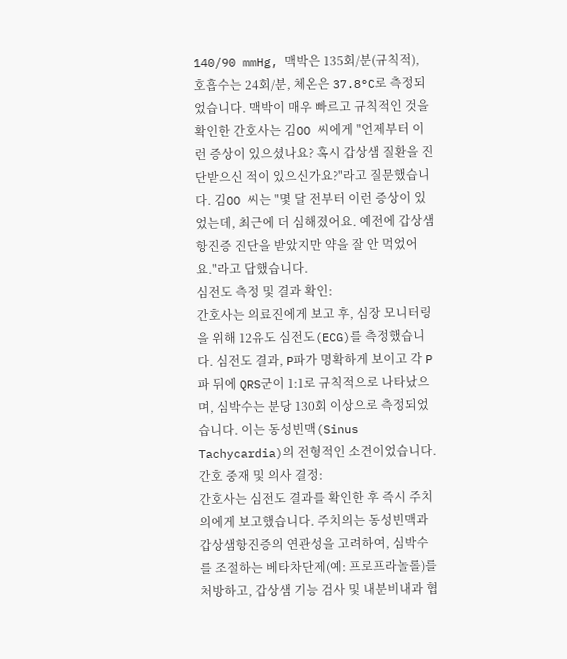140/90 mmHg, 맥박은 135회/분(규칙적), 호흡수는 24회/분, 체온은 37.8°C로 측정되었습니다. 맥박이 매우 빠르고 규칙적인 것을 확인한 간호사는 김OO 씨에게 "언제부터 이런 증상이 있으셨나요? 혹시 갑상샘 질환을 진단받으신 적이 있으신가요?"라고 질문했습니다. 김OO 씨는 "몇 달 전부터 이런 증상이 있었는데, 최근에 더 심해졌어요. 예전에 갑상샘항진증 진단을 받았지만 약을 잘 안 먹었어요."라고 답했습니다.
심전도 측정 및 결과 확인:
간호사는 의료진에게 보고 후, 심장 모니터링을 위해 12유도 심전도(ECG)를 측정했습니다. 심전도 결과, P파가 명확하게 보이고 각 P파 뒤에 QRS군이 1:1로 규칙적으로 나타났으며, 심박수는 분당 130회 이상으로 측정되었습니다. 이는 동성빈맥(Sinus Tachycardia)의 전형적인 소견이었습니다.
간호 중재 및 의사 결정:
간호사는 심전도 결과를 확인한 후 즉시 주치의에게 보고했습니다. 주치의는 동성빈맥과 갑상샘항진증의 연관성을 고려하여, 심박수를 조절하는 베타차단제(예: 프로프라놀롤)를 처방하고, 갑상샘 기능 검사 및 내분비내과 협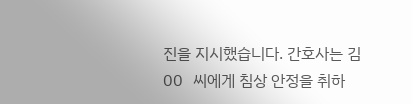진을 지시했습니다. 간호사는 김OO 씨에게 침상 안정을 취하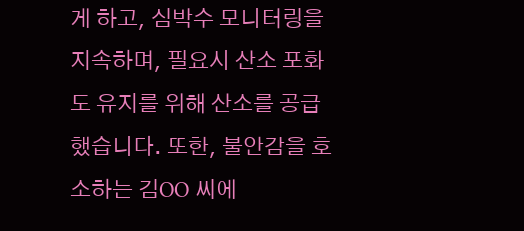게 하고, 심박수 모니터링을 지속하며, 필요시 산소 포화도 유지를 위해 산소를 공급했습니다. 또한, 불안감을 호소하는 김OO 씨에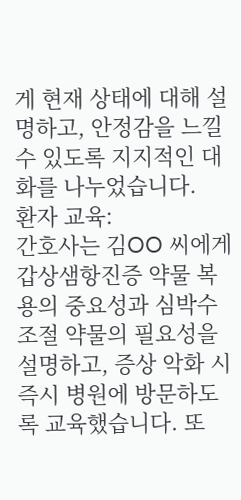게 현재 상태에 대해 설명하고, 안정감을 느낄 수 있도록 지지적인 대화를 나누었습니다.
환자 교육:
간호사는 김OO 씨에게 갑상샘항진증 약물 복용의 중요성과 심박수 조절 약물의 필요성을 설명하고, 증상 악화 시 즉시 병원에 방문하도록 교육했습니다. 또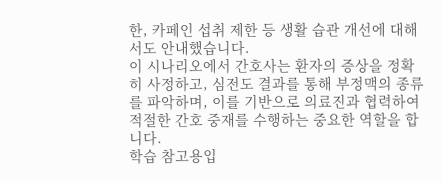한, 카페인 섭취 제한 등 생활 습관 개선에 대해서도 안내했습니다.
이 시나리오에서 간호사는 환자의 증상을 정확히 사정하고, 심전도 결과를 통해 부정맥의 종류를 파악하며, 이를 기반으로 의료진과 협력하여 적절한 간호 중재를 수행하는 중요한 역할을 합니다.
학습 참고용입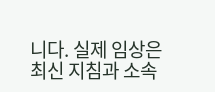니다. 실제 임상은 최신 지침과 소속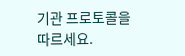기관 프로토콜을 따르세요.